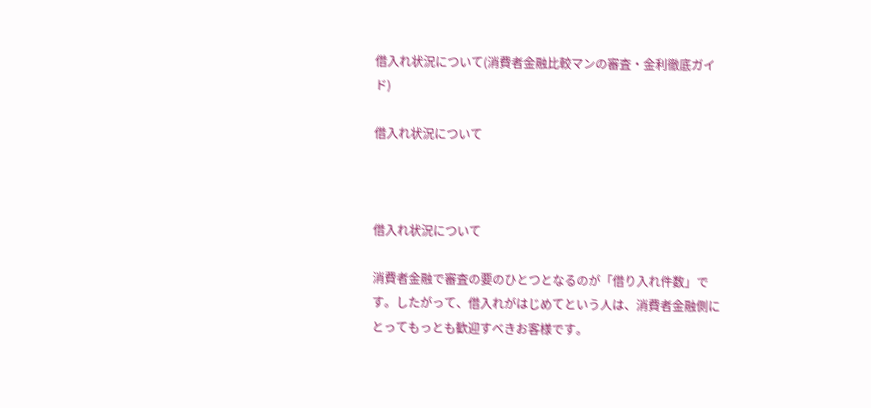借入れ状況について(消費者金融比較マンの審査・金利徹底ガイド)

借入れ状況について



借入れ状況について

消費者金融で審査の要のひとつとなるのが「借り入れ件数」です。したがって、借入れがはじめてという人は、消費者金融側にとってもっとも歓迎すべきお客様です。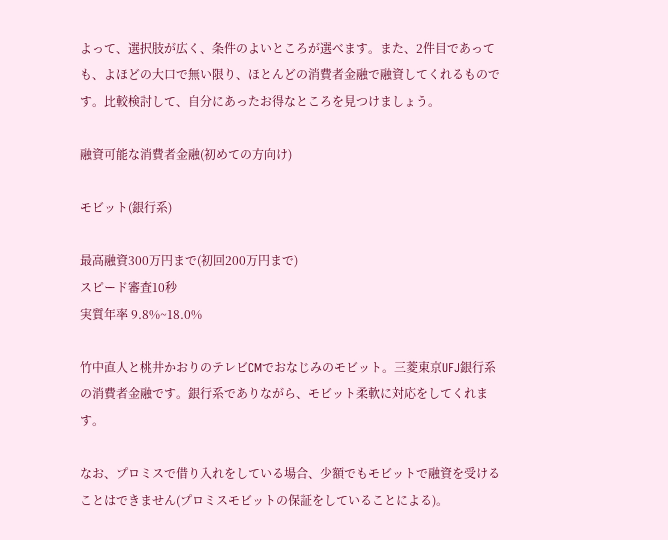よって、選択肢が広く、条件のよいところが選べます。また、2件目であっても、よほどの大口で無い限り、ほとんどの消費者金融で融資してくれるものです。比較検討して、自分にあったお得なところを見つけましょう。

融資可能な消費者金融(初めての方向け)

モビット(銀行系)

最高融資300万円まで(初回200万円まで)
スピード審査10秒
実質年率 9.8%~18.0%

竹中直人と桃井かおりのテレビCMでおなじみのモビット。三菱東京UFJ銀行系の消費者金融です。銀行系でありながら、モビット柔軟に対応をしてくれます。

なお、プロミスで借り入れをしている場合、少額でもモビットで融資を受けることはできません(プロミスモビットの保証をしていることによる)。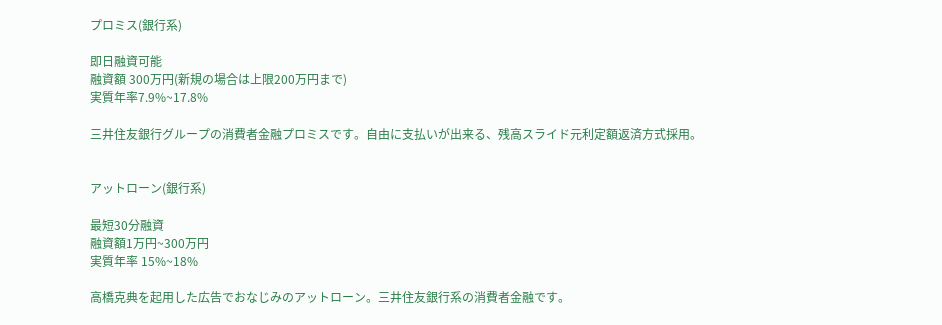プロミス(銀行系)

即日融資可能
融資額 300万円(新規の場合は上限200万円まで)
実質年率7.9%~17.8%

三井住友銀行グループの消費者金融プロミスです。自由に支払いが出来る、残高スライド元利定額返済方式採用。


アットローン(銀行系)

最短30分融資
融資額1万円~300万円
実質年率 15%~18%

高橋克典を起用した広告でおなじみのアットローン。三井住友銀行系の消費者金融です。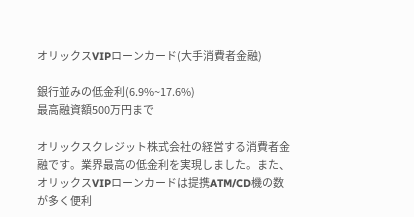オリックスVIPローンカード(大手消費者金融)

銀行並みの低金利(6.9%~17.6%)
最高融資額500万円まで

オリックスクレジット株式会社の経営する消費者金融です。業界最高の低金利を実現しました。また、オリックスVIPローンカードは提携ATM/CD機の数が多く便利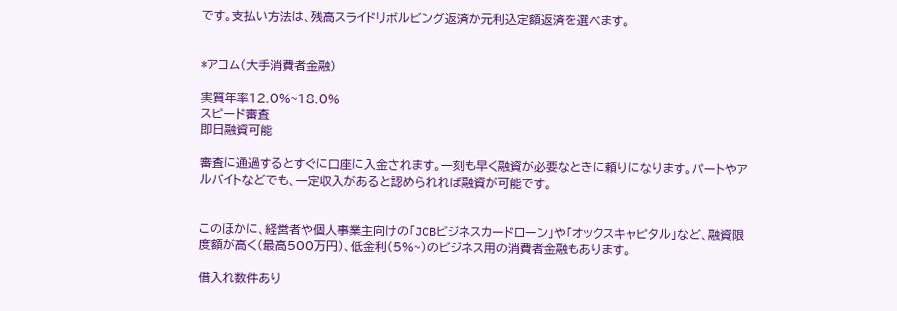です。支払い方法は、残高スライドリボルビング返済か元利込定額返済を選べます。


*アコム(大手消費者金融)

実質年率12.0%~18.0%
スピード審査
即日融資可能

審査に通過するとすぐに口座に入金されます。一刻も早く融資が必要なときに頼りになります。パートやアルバイトなどでも、一定収入があると認められれば融資が可能です。


このほかに、経営者や個人事業主向けの「JCBビジネスカードローン」や「オックスキャピタル」など、融資限度額が高く(最高500万円)、低金利(5%~)のビジネス用の消費者金融もあります。

借入れ数件あり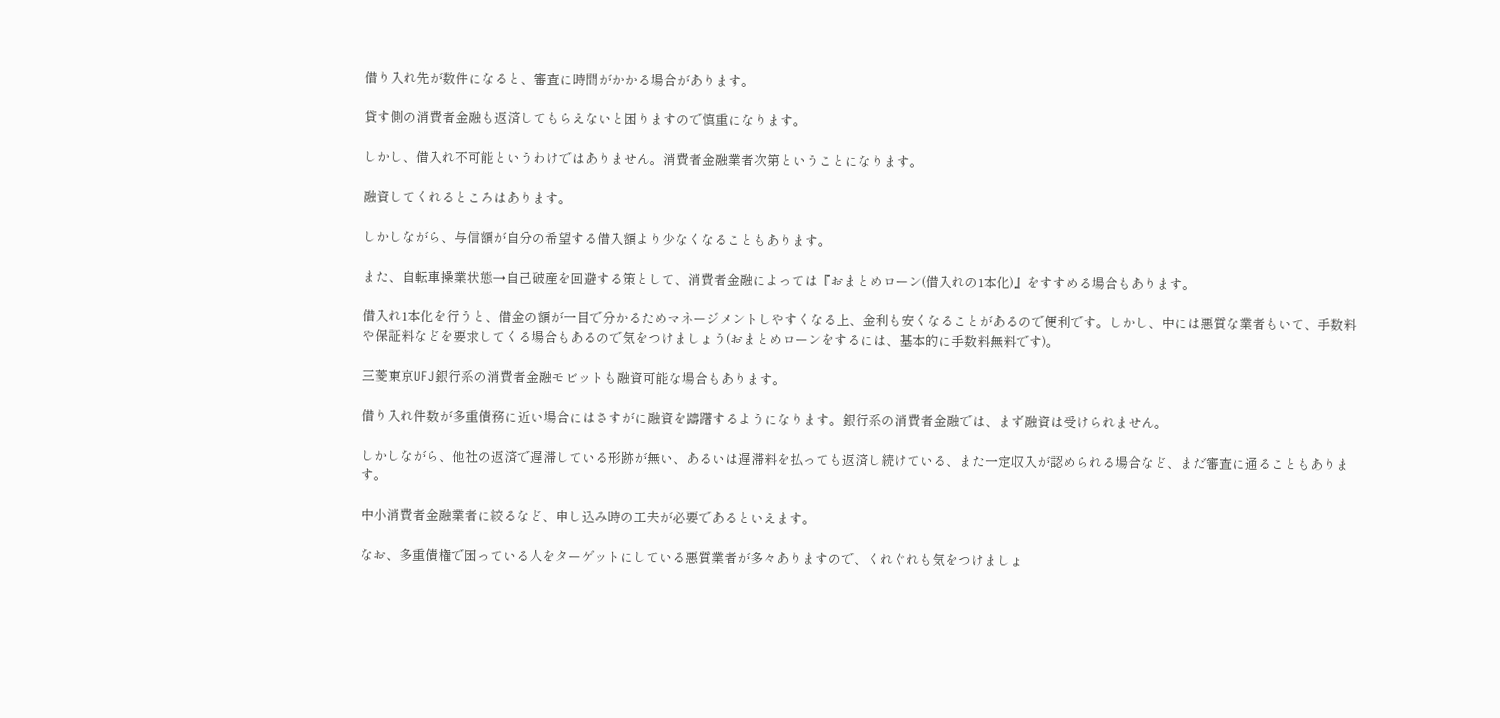借り入れ先が数件になると、審査に時間がかかる場合があります。

貸す側の消費者金融も返済してもらえないと困りますので慎重になります。

しかし、借入れ不可能というわけではありません。消費者金融業者次第ということになります。

融資してくれるところはあります。

しかしながら、与信額が自分の希望する借入額より少なくなることもあります。

また、自転車操業状態→自己破産を回避する策として、消費者金融によっては『おまとめローン(借入れの1本化)』をすすめる場合もあります。

借入れ1本化を行うと、借金の額が一目で分かるためマネージメントしやすくなる上、金利も安くなることがあるので便利です。しかし、中には悪質な業者もいて、手数料や保証料などを要求してくる場合もあるので気をつけましょう(おまとめローンをするには、基本的に手数料無料です)。

三菱東京UFJ銀行系の消費者金融モビットも融資可能な場合もあります。

借り入れ件数が多重債務に近い場合にはさすがに融資を躊躇するようになります。銀行系の消費者金融では、まず融資は受けられません。

しかしながら、他社の返済で遅滞している形跡が無い、あるいは遅滞料を払っても返済し続けている、また一定収入が認められる場合など、まだ審査に通ることもあります。

中小消費者金融業者に絞るなど、申し込み時の工夫が必要であるといえます。

なお、多重債権で困っている人をターゲットにしている悪質業者が多々ありますので、くれぐれも気をつけましょ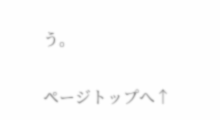う。


ページトップへ↑